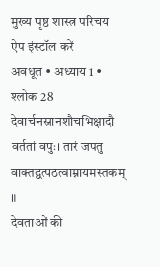मुख्य पृष्ठ शास्त्र परिचय ऐप इंस्टॉल करें
अवधूत • अध्याय 1 • श्लोक 28
देवार्चनस्नानशौचभिक्षादौ वर्ततां वपुः। तारं जपतु वाक्तद्वत्पठत्वाम्नायमस्तकम् ॥
देवताओं की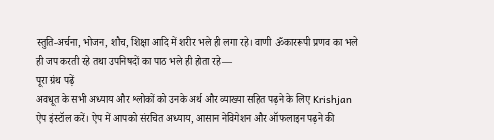स्तुति-अर्चना, भोजन, शौच, शिक्षा आदि में शरीर भले ही लगा रहे। वाणी ॐकाररूपी प्रणव का भले ही जप करती रहे तथा उपनिषदों का पाठ भले ही होता रहे—
पूरा ग्रंथ पढ़ें
अवधूत के सभी अध्याय और श्लोकों को उनके अर्थ और व्याख्या सहित पढ़ने के लिए Krishjan ऐप इंस्टॉल करें। ऐप में आपको संरचित अध्याय, आसान नेविगेशन और ऑफलाइन पढ़ने की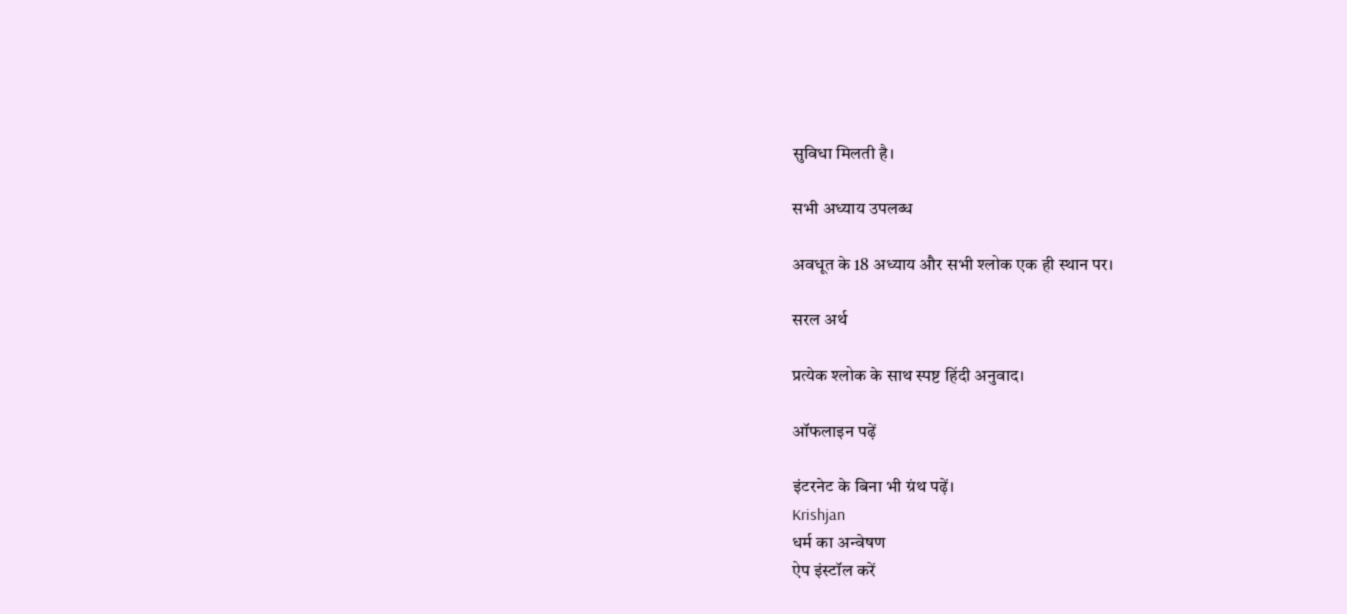सुविधा मिलती है।

सभी अध्याय उपलब्ध

अवधूत के 18 अध्याय और सभी श्लोक एक ही स्थान पर।

सरल अर्थ

प्रत्येक श्लोक के साथ स्पष्ट हिंदी अनुवाद।

ऑफलाइन पढ़ें

इंटरनेट के बिना भी ग्रंथ पढ़ें।
Krishjan
धर्म का अन्वेषण
ऐप इंस्टॉल करें